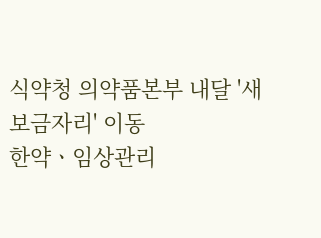식약청 의약품본부 내달 '새보금자리' 이동
한약ㆍ임상관리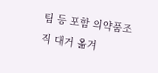팀 등 포함 의약품조직 대거 옮겨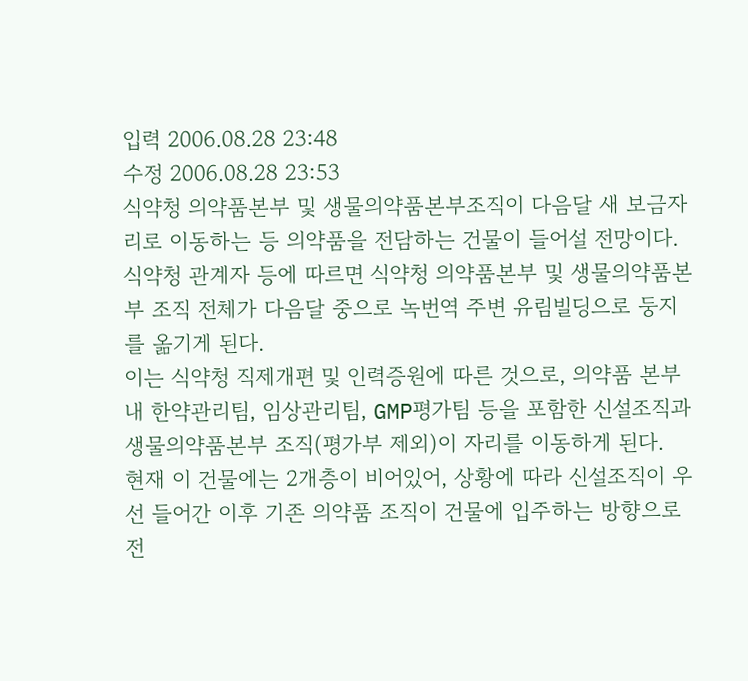입력 2006.08.28 23:48
수정 2006.08.28 23:53
식약청 의약품본부 및 생물의약품본부조직이 다음달 새 보금자리로 이동하는 등 의약품을 전담하는 건물이 들어설 전망이다.
식약청 관계자 등에 따르면 식약청 의약품본부 및 생물의약품본부 조직 전체가 다음달 중으로 녹번역 주변 유림빌딩으로 둥지를 옮기게 된다.
이는 식약청 직제개편 및 인력증원에 따른 것으로, 의약품 본부내 한약관리팀, 임상관리팀, GMP평가팀 등을 포함한 신설조직과 생물의약품본부 조직(평가부 제외)이 자리를 이동하게 된다.
현재 이 건물에는 2개층이 비어있어, 상황에 따라 신설조직이 우선 들어간 이후 기존 의약품 조직이 건물에 입주하는 방향으로 전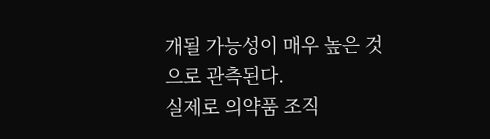개될 가능성이 매우 높은 것으로 관측된다.
실제로 의약품 조직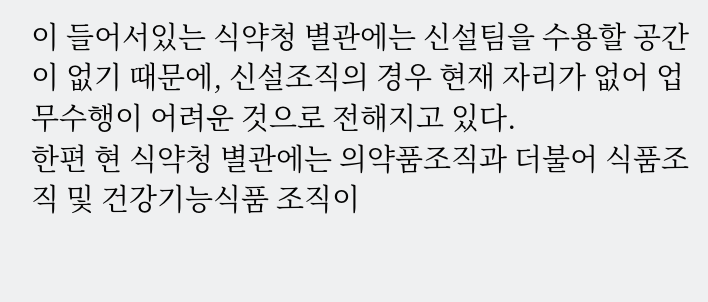이 들어서있는 식약청 별관에는 신설팀을 수용할 공간이 없기 때문에, 신설조직의 경우 현재 자리가 없어 업무수행이 어려운 것으로 전해지고 있다.
한편 현 식약청 별관에는 의약품조직과 더불어 식품조직 및 건강기능식품 조직이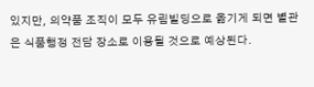있지만, 의약품 조직이 모두 유림빌딩으로 옮기게 되면 별관은 식품행정 전담 장소로 이용될 것으로 예상된다.